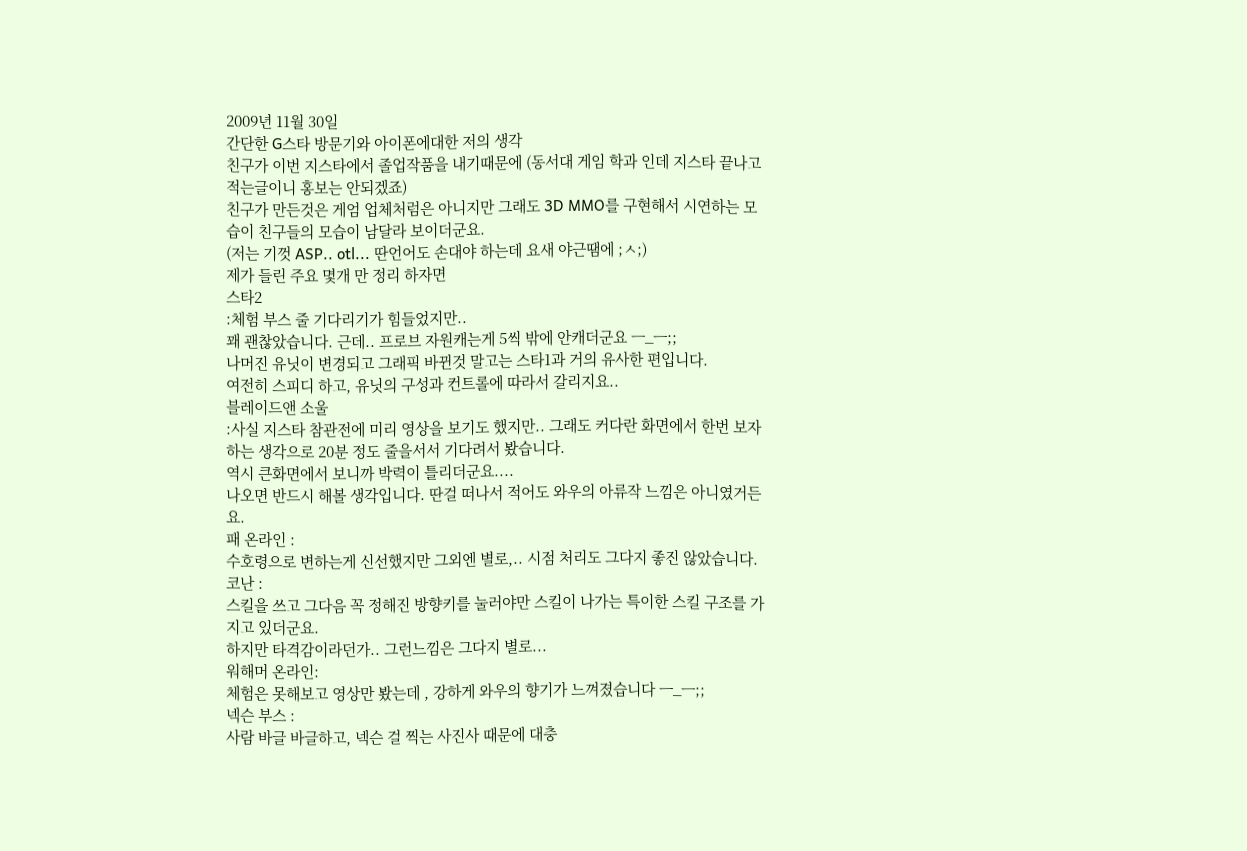2009년 11월 30일
간단한 G스타 방문기와 아이폰에대한 저의 생각
친구가 이번 지스타에서 졸업작품을 내기때문에 (동서대 게임 학과 인데 지스타 끝나고 적는글이니 홍보는 안되겠죠)
친구가 만든것은 게엄 업체처럼은 아니지만 그래도 3D MMO를 구현해서 시연하는 모습이 친구들의 모습이 남달라 보이더군요.
(저는 기껏 ASP.. otl... 딴언어도 손대야 하는데 요새 야근땜에 ;ㅅ;)
제가 들린 주요 몇개 만 정리 하자면
스타2
:체험 부스 줄 기다리기가 힘들었지만..
꽤 괜찮았습니다. 근데.. 프로브 자원캐는게 5씩 밖에 안캐더군요 ㅡ_ㅡ;;
나머진 유닛이 변경되고 그래픽 바뀐것 말고는 스타1과 거의 유사한 편입니다.
여전히 스피디 하고, 유닛의 구성과 컨트롤에 따라서 갈리지요..
블레이드앤 소울
:사실 지스타 참관전에 미리 영상을 보기도 했지만.. 그래도 커다란 화면에서 한번 보자
하는 생각으로 20분 정도 줄을서서 기다려서 봤습니다.
역시 큰화면에서 보니까 박력이 틀리더군요....
나오면 반드시 해볼 생각입니다. 딴걸 떠나서 적어도 와우의 아류작 느낌은 아니였거든요.
패 온라인 :
수호령으로 변하는게 신선했지만 그외엔 별로,.. 시점 처리도 그다지 좋진 않았습니다.
코난 :
스킬을 쓰고 그다음 꼭 정해진 방향키를 눌러야만 스킬이 나가는 특이한 스킬 구조를 가지고 있더군요.
하지만 타격감이라던가.. 그런느낌은 그다지 별로...
워해머 온라인:
체험은 못해보고 영상만 봤는데 , 강하게 와우의 향기가 느껴졌습니다 ㅡ_ㅡ;;
넥슨 부스 :
사람 바글 바글하고, 넥슨 걸 찍는 사진사 때문에 대충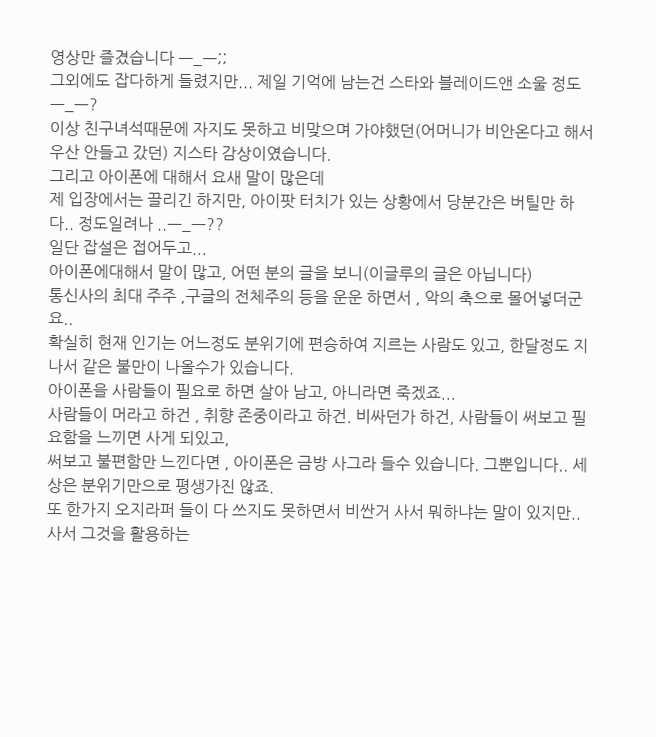영상만 즐겼습니다 ㅡ_ㅡ;;
그외에도 잡다하게 들렸지만... 제일 기억에 남는건 스타와 블레이드앤 소울 정도 ㅡ_ㅡ?
이상 친구녀석때문에 자지도 못하고 비맞으며 가야했던(어머니가 비안온다고 해서 우산 안들고 갔던) 지스타 감상이였습니다.
그리고 아이폰에 대해서 요새 말이 많은데
제 입장에서는 끌리긴 하지만, 아이팟 터치가 있는 상황에서 당분간은 버틸만 하다.. 정도일려나 ..ㅡ_ㅡ??
일단 잡설은 접어두고...
아이폰에대해서 말이 많고, 어떤 분의 글을 보니(이글루의 글은 아닙니다)
통신사의 최대 주주 ,구글의 전체주의 등을 운운 하면서 , 악의 축으로 몰어넣더군요..
확실히 현재 인기는 어느정도 분위기에 편승하여 지르는 사람도 있고, 한달정도 지나서 같은 불만이 나올수가 있습니다.
아이폰을 사람들이 필요로 하면 살아 남고, 아니라면 죽겠죠...
사람들이 머라고 하건 , 취향 존중이라고 하건. 비싸던가 하건, 사람들이 써보고 필요함을 느끼면 사게 되있고,
써보고 불편함만 느낀다면 , 아이폰은 금방 사그라 들수 있습니다. 그뿐입니다.. 세상은 분위기만으로 평생가진 않죠.
또 한가지 오지라퍼 들이 다 쓰지도 못하면서 비싼거 사서 뭐하냐는 말이 있지만..
사서 그것을 활용하는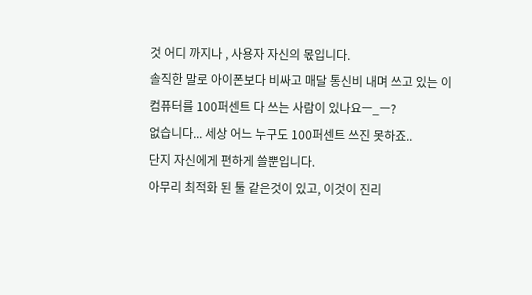것 어디 까지나 , 사용자 자신의 몫입니다.
솔직한 말로 아이폰보다 비싸고 매달 통신비 내며 쓰고 있는 이 컴퓨터를 100퍼센트 다 쓰는 사람이 있나요ㅡ_ㅡ?
없습니다... 세상 어느 누구도 100퍼센트 쓰진 못하죠..
단지 자신에게 편하게 쓸뿐입니다.
아무리 최적화 된 툴 같은것이 있고, 이것이 진리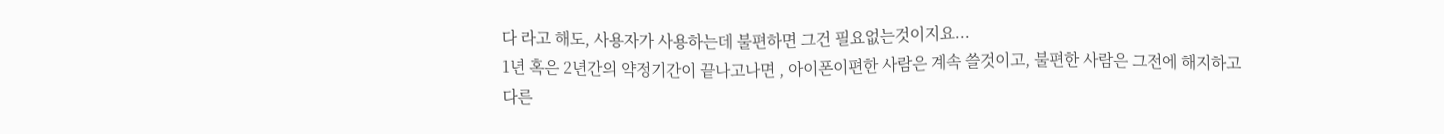다 라고 해도, 사용자가 사용하는데 불편하면 그건 필요없는것이지요...
1년 혹은 2년간의 약정기간이 끝나고나면 , 아이폰이편한 사람은 계속 쓸것이고, 불편한 사람은 그전에 해지하고
다른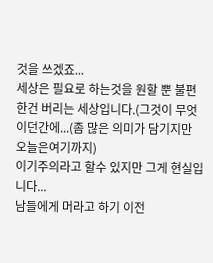것을 쓰겠죠...
세상은 필요로 하는것을 원할 뿐 불편한건 버리는 세상입니다.(그것이 무엇이던간에...(좀 많은 의미가 담기지만 오늘은여기까지)
이기주의라고 할수 있지만 그게 현실입니다...
남들에게 머라고 하기 이전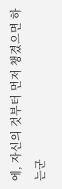에, 자신의 것부터 먼저 챙겼으면 하는군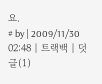요.
# by | 2009/11/30 02:48 | 트랙백 | 덧글(1)